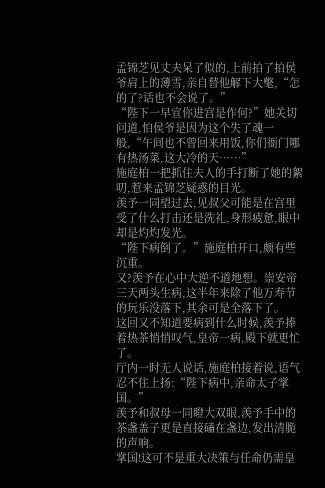孟锦芝见丈夫呆了似的,上前拍了拍侯爷肩上的薄雪,亲自替他解下大氅,“怎的了?话也不会说了。”
“陛下一早宣你进宫是作何?”她关切问道,怕侯爷是因为这个失了魂一般,“午间也不曾回来用饭,你们衙门哪有热汤菜,这大冷的天……”
施庭柏一把抓住夫人的手打断了她的絮叨,惹来孟锦芝疑惑的目光。
羡予一同望过去,见叔父可能是在宫里受了什么打击还是洗礼,身形疲惫,眼中却是灼灼发光。
“陛下病倒了。”施庭柏开口,颇有些沉重。
又?羡予在心中大逆不道地想。崇安帝三天两头生病,这半年来除了他万寿节的玩乐没落下,其余可是全落下了。
这回又不知道要病到什么时候,羡予捧着热茶悄悄叹气,皇帝一病,殿下就更忙了。
厅内一时无人说话,施庭柏接着说,语气忍不住上扬:“陛下病中,亲命太子掌国。”
羡予和叔母一同瞪大双眼,羡予手中的茶盏盖子更是直接磕在盏边,发出清脆的声响。
掌国!这可不是重大决策与任命仍需皇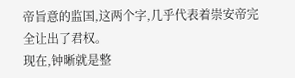帝旨意的监国,这两个字,几乎代表着崇安帝完全让出了君权。
现在,钟晰就是整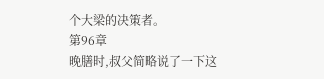个大梁的决策者。
第96章
晚膳时,叔父简略说了一下这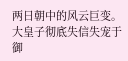两日朝中的风云巨变。
大皇子彻底失信失宠于御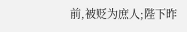前,被贬为庶人;陛下昨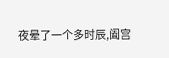夜晕了一个多时辰,阖宫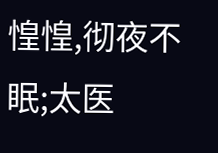惶惶,彻夜不眠;太医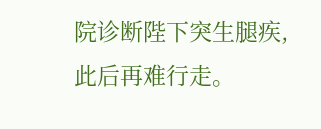院诊断陛下突生腿疾,此后再难行走。